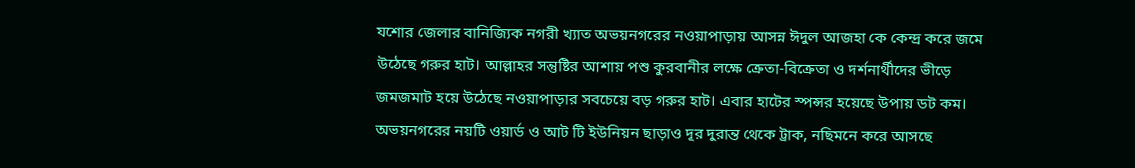যশোর জেলার বানিজ্যিক নগরী খ্যাত অভয়নগরের নওয়াপাড়ায় আসন্ন ঈদুল আজহা কে কেন্দ্র করে জমে উঠেছে গরুর হাট। আল্লাহর সন্তুষ্টির আশায় পশু কুরবানীর লক্ষে ক্রেতা-বিক্রেতা ও দর্শনার্থীদের ভীড়ে জমজমাট হয়ে উঠেছে নওয়াপাড়ার সবচেয়ে বড় গরুর হাট। এবার হাটের স্পন্সর হয়েছে উপায় ডট কম। অভয়নগরের নয়টি ওয়ার্ড ও আট টি ইউনিয়ন ছাড়াও দূর দুরান্ত থেকে ট্রাক, নছিমনে করে আসছে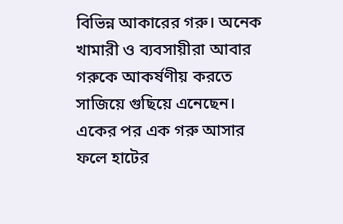বিভিন্ন আকারের গরু। অনেক খামারী ও ব্যবসায়ীরা আবার গরুকে আকর্ষণীয় করতে সাজিয়ে গুছিয়ে এনেছেন।
একের পর এক গরু আসার ফলে হাটের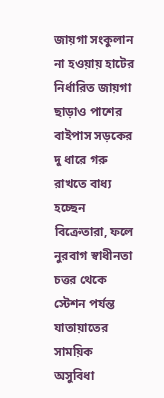জায়গা সংকুলান না হওয়ায় হাটের নির্ধারিত জায়গা ছাড়াও পাশের বাইপাস সড়কের দু ধারে গরু রাখতে বাধ্য হচ্ছেন বিক্রেতারা, ফলে নুরবাগ স্বাধীনতা চত্তর থেকে স্টেশন পর্যন্ত যাতায়াতের সাময়িক অসুবিধা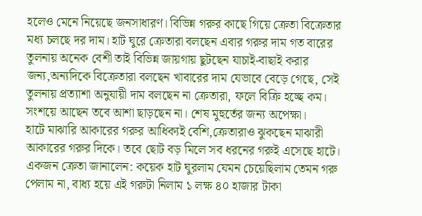হলেও মেনে নিয়েছে জনসাধারণ। বিভিন্ন গরুর কাছে গিয়ে ক্রেতা বিক্রেতার মধ্য চলছে দর দাম। হাট ঘুরে ক্রেতারা বলছেন এবার গরুর দাম গত বারের তুলনায় অনেক বেশী তাই বিভিন্ন জায়গায় ছুটছেন যাচাই-বাছাই করার জন্য,অন্যদিকে বিক্রেতারা বলছেন খাবারের দাম যেভাবে বেড়ে গেছে, সেই তুলনায় প্রত্যাশা অনুযায়ী দাম বলছেন না ক্রেতারা, ফলে বিক্রি হচ্ছে কম। সংশয়ে আছেন তবে আশা ছাড়ছেন না। শেষ মুহুর্তের জন্য অপেক্ষা।
হাটে মাঝারি আকারের গরুর আধিক্যই বেশি,ক্রেতারাও ঝুকছেন মাঝারী আকারের গরুর দিকে। তবে ছোট বড় মিলে সব ধরনের গরুই এসেছে হাটে। একজন ক্রেতা জানালেন: কয়েক হাট ঘুরলাম যেমন চেয়েছিলাম তেমন গরু পেলাম না, বাধ্য হয়ে এই গরুটা নিলাম ১ লক্ষ ৪০ হাজার টাকা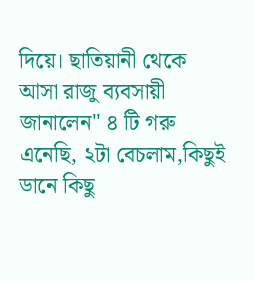দিয়ে। ছাতিয়ানী থেকে আসা রাজু ব্যবসায়ী জানালেন" ৪ টি গরু এনেছি, ২টা বেচলাম,কিছুই ডানে কিছু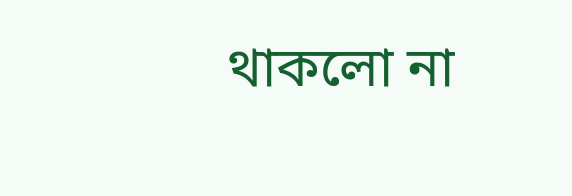থাকলো না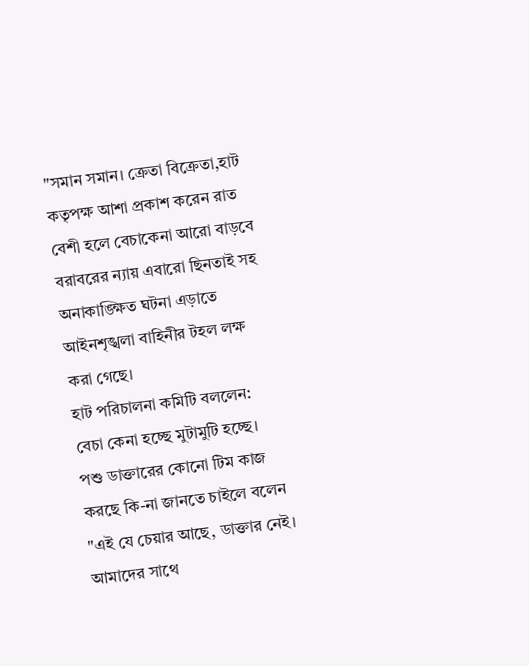"সমান সমান। ক্রেতা বিক্রেতা,হাট কতৃপক্ষ আশা প্রকাশ করেন রাত বেশী হলে বেচাকেনা আরো বাড়বে বরাবরের ন্যায় এবারো ছিনতাই সহ অনাকাঙ্ক্ষিত ঘটনা এড়াতে আইনশৃঙ্খলা বাহিনীর টহল লক্ষ করা গেছে।
হাট পরিচালনা কমিটি বললেন: বেচা কেনা হচ্ছে মুটামুটি হচ্ছে। পশু ডাক্তারের কোনো টিম কাজ করছে কি-না জানতে চাইলে বলেন "এই যে চেয়ার আছে, ডাক্তার নেই।
আমাদের সাথে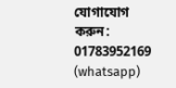যোগাযোগ করুন: 01783952169 (whatsapp)